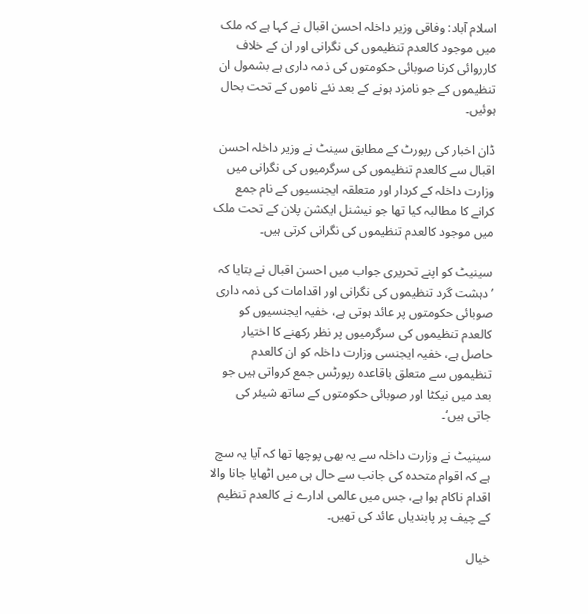اسلام آباد: وفاقی وزیر داخلہ احسن اقبال نے کہا ہے کہ ملک میں موجود کالعدم تنظیموں کی نگرانی اور ان کے خلاف کارروائی کرنا صوبائی حکومتوں کی ذمہ داری ہے بشمول ان تنظیموں کے جو نامزد ہونے کے بعد نئے ناموں کے تحت بحال ہوئیں۔

ڈان اخبار کی رپورٹ کے مطابق سینٹ نے وزیر داخلہ احسن اقبال سے کالعدم تنظیموں کی سرگرمیوں کی نگرانی میں وزارت داخلہ کے کردار اور متعلقہ ایجنسیوں کے نام جمع کرانے کا مطالبہ کیا تھا جو نیشنل ایکشن پلان کے تحت ملک میں موجود کالعدم تنظیموں کی نگرانی کرتی ہیں۔

سینیٹ کو اپنے تحریری جواب میں احسن اقبال نے بتایا کہ ’دہشت گرد تنظیموں کی نگرانی اور اقدامات کی ذمہ داری صوبائی حکومتوں پر عائد ہوتی ہے، خفیہ ایجنسیوں کو کالعدم تنظیموں کی سرگرمیوں پر نظر رکھنے کا اختیار حاصل ہے، خفیہ ایجنسی وزارت داخلہ کو ان کالعدم تنظیموں سے متعلق باقاعدہ رپورٹس جمع کرواتی ہیں جو بعد میں نیکٹا اور صوبائی حکومتوں کے ساتھ شیئر کی جاتی ہیں‘۔

سینیٹ نے وزارت داخلہ سے یہ بھی پوچھا تھا کہ آیا یہ سچ ہے کہ اقوام متحدہ کی جانب سے حال ہی میں اٹھایا جانا والا اقدام ناکام ہوا ہے، جس میں عالمی ادارے نے کالعدم تنظیم کے چیف پر پابندیاں عائد کی تھیں۔

خیال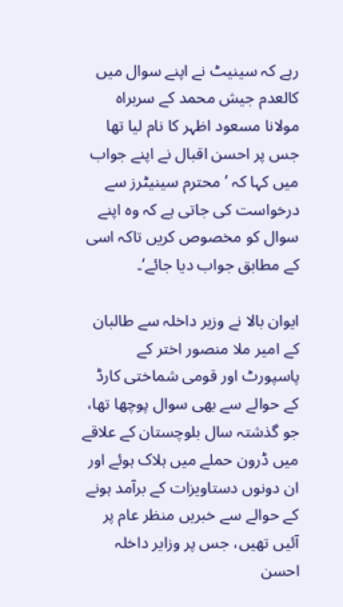رہے کہ سینیٹ نے اپنے سوال میں کالعدم جیش محمد کے سربراہ مولانا مسعود اظہر کا نام لیا تھا جس پر احسن اقبال نے اپنے جواب میں کہا کہ ’محترم سینیٹرز سے درخواست کی جاتی ہے کہ وہ اپنے سوال کو مخصوص کریں تاکہ اسی کے مطابق جواب دیا جائے‘۔

ایوان بالا نے وزیر داخلہ سے طالبان کے امیر ملا منصور اختر کے پاسپورٹ اور قومی شماختی کارڈ کے حوالے سے بھی سوال پوچھا تھا، جو گذشتہ سال بلوچستان کے علاقے میں ڈرون حملے میں ہلاک ہوئے اور ان دونوں دستاویزات کے برآمد ہونے کے حوالے سے خبریں منظر عام پر آئیں تھیں، جس پر وزایر داخلہ احسن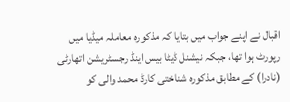اقبال نے اپنے جواب میں بتایا کہ مذکورہ معاملہ میڈیا میں رپورٹ ہوا تھا، جبکہ نیشنل ڈیٹا بیس اینڈ رجسٹریشن اتھارٹی (نادرا) کے مطابق مذکورہ شناختی کارڈ محمد والی کو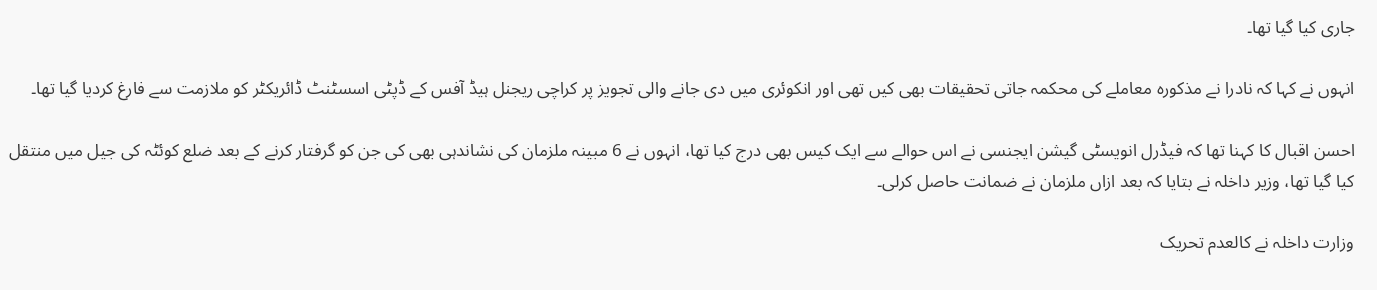جاری کیا گیا تھا۔

انہوں نے کہا کہ نادرا نے مذکورہ معاملے کی محکمہ جاتی تحقیقات بھی کیں تھی اور انکوئری میں دی جانے والی تجویز پر کراچی ریجنل ہیڈ آفس کے ڈپٹی اسسٹنٹ ڈائریکٹر کو ملازمت سے فارغ کردیا گیا تھا۔

احسن اقبال کا کہنا تھا کہ فیڈرل انویسٹی گیشن ایجنسی نے اس حوالے سے ایک کیس بھی درج کیا تھا، انہوں نے 6 مبینہ ملزمان کی نشاندہی بھی کی جن کو گرفتار کرنے کے بعد ضلع کوئٹہ کی جیل میں منتقل کیا گیا تھا، وزیر داخلہ نے بتایا کہ بعد ازاں ملزمان نے ضمانت حاصل کرلی۔

وزارت داخلہ نے کالعدم تحریک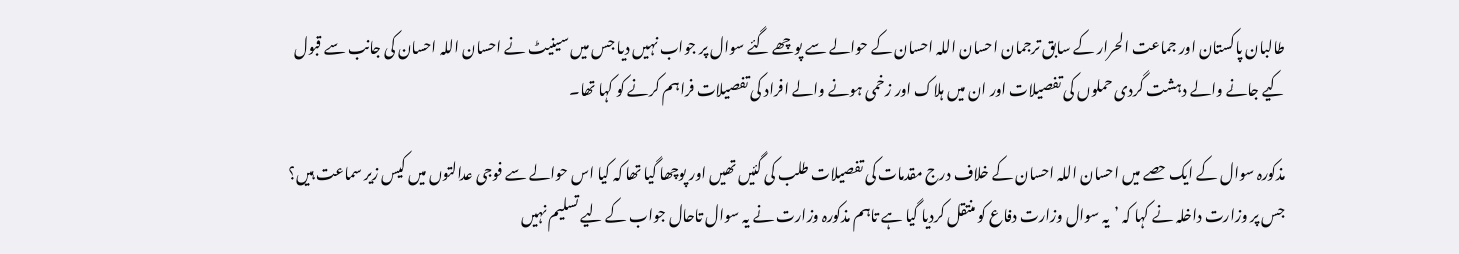طالبان پاکستان اور جماعت الحرار کے سابق ترجمان احسان اللہ احسان کے حوالے سے پوچھے گئے سوال پر جواب نہیں دیا جس میں سینیٹ نے احسان اللہ احسان کی جانب سے قبول کیے جانے والے دہشت گردی حملوں کی تفصیلات اور ان میں ہلاک اور زخمی ہونے والے افراد کی تفصیلات فراہم کرنے کو کہا تھا۔

مذکورہ سوال کے ایک حصے میں احسان اللہ احسان کے خلاف درج مقدمات کی تفصیلات طلب کی گئیں تھیں اور پوچھا گیا تھا کہ کیا اس حوالے سے فوجی عدالتوں میں کیس زیر سماعت ہیں؟ جس پر وزارت داخلہ نے کہا کہ ’یہ سوال وزارت دفاع کو منتقل کردیا گیا ہے تاہم مذکورہ وزارت نے یہ سوال تاحال جواب کے لیے تسلیم نہیں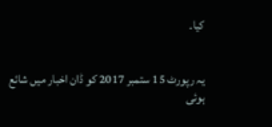کیا۔


یہ رپورٹ 15 ستمبر 2017 کو ڈان اخبار میں شائع ہوئی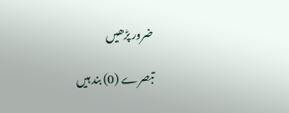ضرور پڑھیں

تبصرے (0) بند ہیں